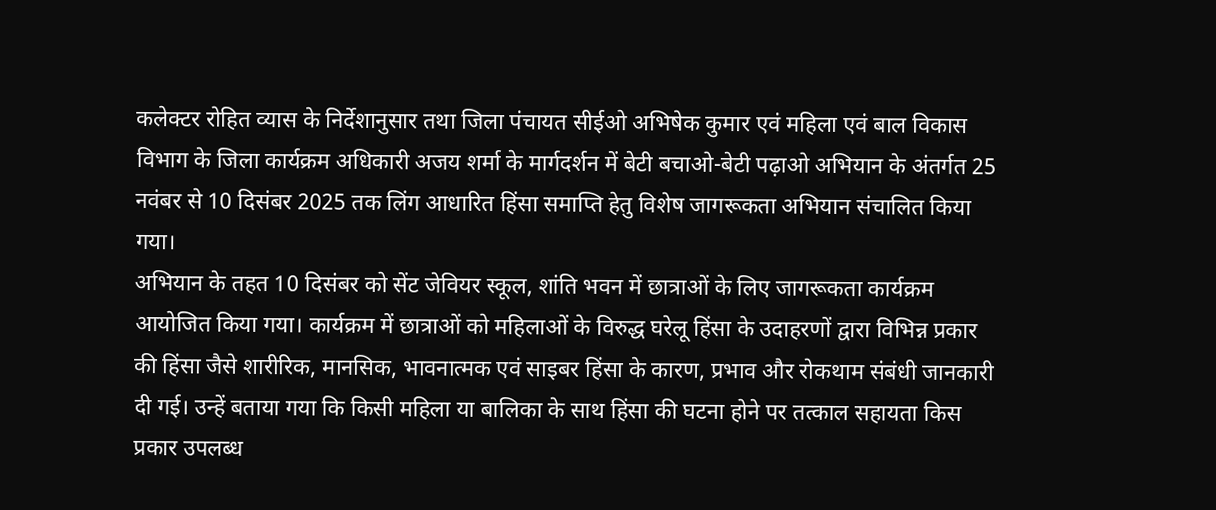कलेक्टर रोहित व्यास के निर्देशानुसार तथा जिला पंचायत सीईओ अभिषेक कुमार एवं महिला एवं बाल विकास विभाग के जिला कार्यक्रम अधिकारी अजय शर्मा के मार्गदर्शन में बेटी बचाओ-बेटी पढ़ाओ अभियान के अंतर्गत 25 नवंबर से 10 दिसंबर 2025 तक लिंग आधारित हिंसा समाप्ति हेतु विशेष जागरूकता अभियान संचालित किया गया।
अभियान के तहत 10 दिसंबर को सेंट जेवियर स्कूल, शांति भवन में छात्राओं के लिए जागरूकता कार्यक्रम आयोजित किया गया। कार्यक्रम में छात्राओं को महिलाओं के विरुद्ध घरेलू हिंसा के उदाहरणों द्वारा विभिन्न प्रकार की हिंसा जैसे शारीरिक, मानसिक, भावनात्मक एवं साइबर हिंसा के कारण, प्रभाव और रोकथाम संबंधी जानकारी दी गई। उन्हें बताया गया कि किसी महिला या बालिका के साथ हिंसा की घटना होने पर तत्काल सहायता किस प्रकार उपलब्ध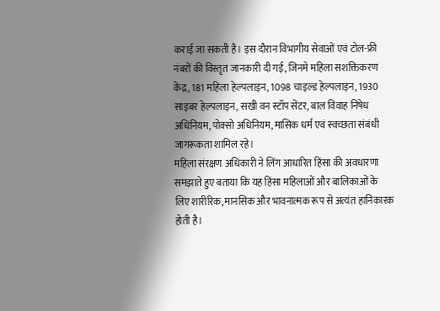कराई जा सकती है। इस दौरान विभागीय सेवाओं एवं टोल-फ्री नंबरों की विस्तृत जानकारी दी गई, जिनमे महिला सशक्तिकरण केंद्र, 181 महिला हेल्पलाइन, 1098 चाइल्ड हेल्पलाइन, 1930 साइबर हेल्पलाइन, सखी वन स्टॉप सेंटर, बाल विवाह निषेध अधिनियम, पोक्सो अधिनियम, मासिक धर्म एवं स्वच्छता संबंधी जागरूकता शामिल रहे।
महिला संरक्षण अधिकारी ने लिंग आधारित हिंसा की अवधारणा समझाते हुए बताया कि यह हिंसा महिलाओं और बालिकाओं के लिए शारीरिक, मानसिक और भावनात्मक रूप से अत्यंत हानिकारक होती है।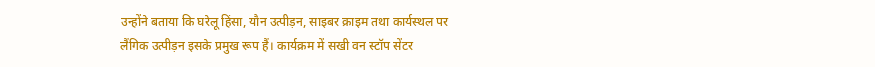उन्होंने बताया कि घरेलू हिंसा, यौन उत्पीड़न, साइबर क्राइम तथा कार्यस्थल पर लैंगिक उत्पीड़न इसके प्रमुख रूप हैं। कार्यक्रम में सखी वन स्टॉप सेंटर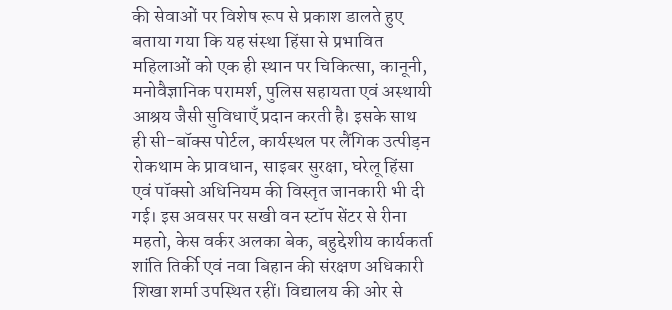की सेवाओं पर विशेष रूप से प्रकाश डालते हुए बताया गया कि यह संस्था हिंसा से प्रभावित महिलाओं को एक ही स्थान पर चिकित्सा, कानूनी, मनोवैज्ञानिक परामर्श, पुलिस सहायता एवं अस्थायी आश्रय जैसी सुविधाएँ प्रदान करती है। इसके साथ ही सी-बॉक्स पोर्टल, कार्यस्थल पर लैंगिक उत्पीड़न रोकथाम के प्रावधान, साइबर सुरक्षा, घरेलू हिंसा एवं पॉक्सो अधिनियम की विस्तृत जानकारी भी दी गई। इस अवसर पर सखी वन स्टॉप सेंटर से रीना महतो, केस वर्कर अलका बेक, बहुद्देशीय कार्यकर्ता शांति तिर्की एवं नवा बिहान की संरक्षण अधिकारी शिखा शर्मा उपस्थित रहीं। विद्यालय की ओर से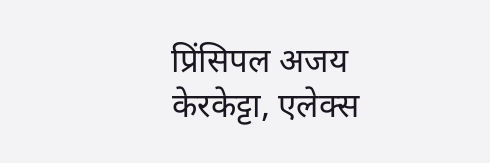प्रिंसिपल अजय केरकेट्टा, एलेक्स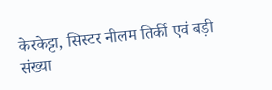केरकेट्टा, सिस्टर नीलम तिर्की एवं बड़ी संख्या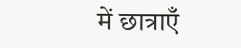में छात्राएँ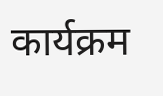कार्यक्रम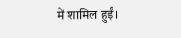में शामिल हुईं।